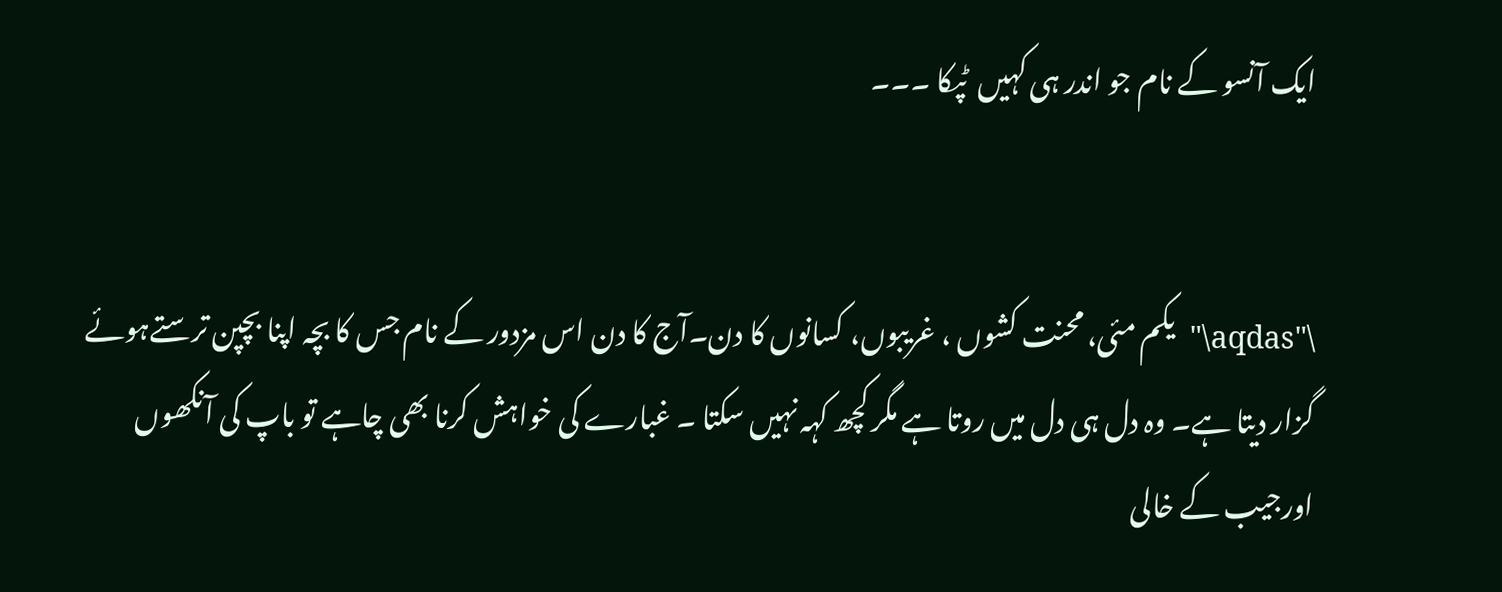ایک آنسو کے نام جو اندر ہی کہیں  ٹپکا ۔۔۔


\"aqdas\"یکم مئی، محنت کشوں ، غریبوں، کسانوں کا دن۔آج کا دن اس مزدور کے نام جس کا بچہ اپنا بچپن ترستےہوئے گزار دیتا ہے۔ وہ دل ہی دل میں روتا ہے مگر کچھ کہہ نہیں سکتا ۔ غبارے کی خواہش کرنا بھی چاہے تو باپ کی آنکھوں اورجیب کے خالی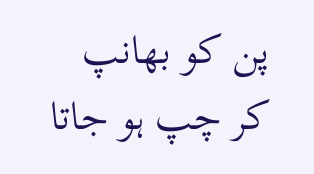پن کو بھانپ کر چپ ہو جاتا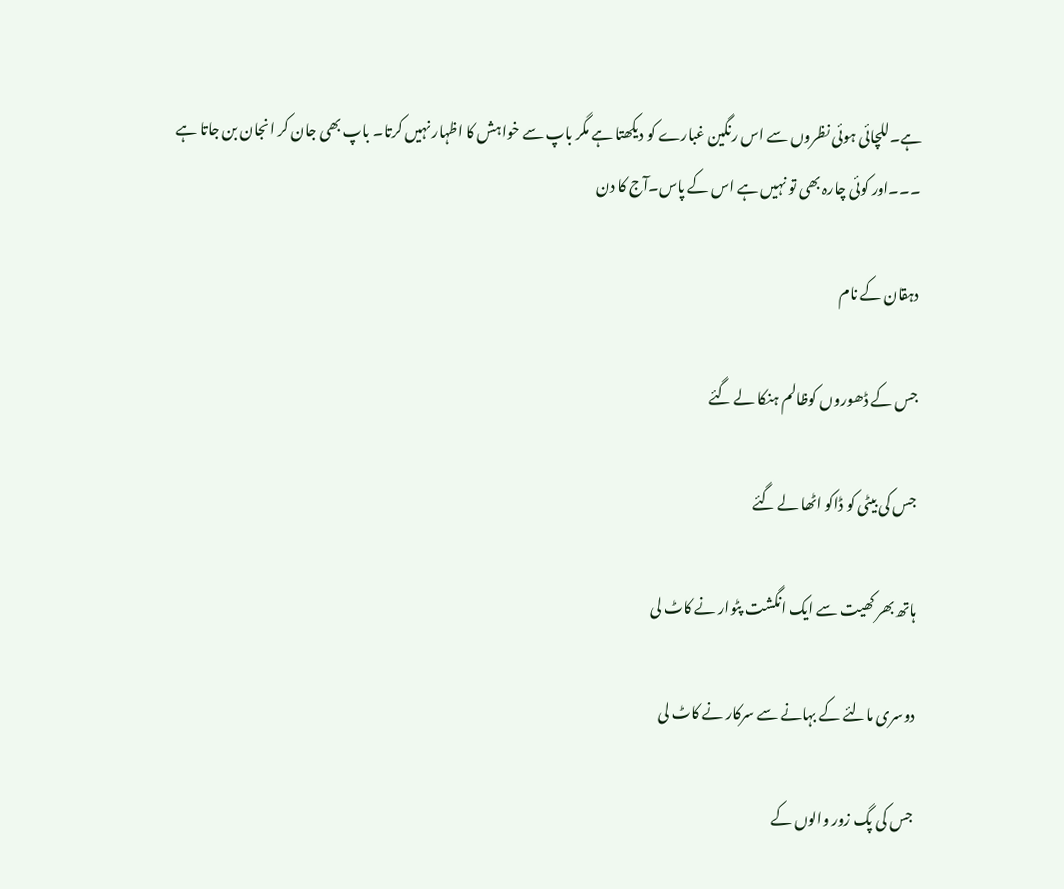ہے۔للچائی ہوئی نظروں سے اس رنگین غبارے کو دیکھتا ہے مگر باپ سے خواہش کا اظہار نہیں کرتا۔ باپ بھی جان کر انجان بن جاتا ہے ۔۔۔اور کوئی چارہ بھی تو نہیں ہے اس کے پاس۔آج کا دن

دہقان کے نام

جس کے ڈھوروں کوظالم ہنکا لے گئے

جس کی بیٹی کو ڈاکو اٹھا لے گئے

ہاتھ بھر کھیت سے ایک انگشت پٹوار نے کاٹ لی

دوسری مالئے کے بہانے سے سرکار نے کاٹ لی

جس کی پگ زور والوں کے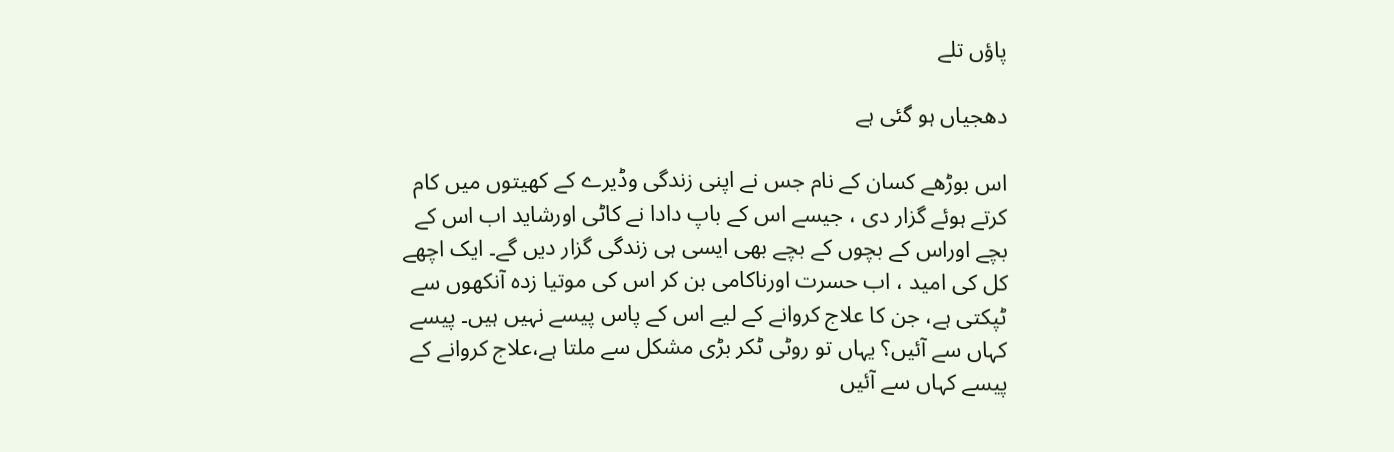پاؤں تلے

دھجیاں ہو گئی ہے

اس بوڑھے کسان کے نام جس نے اپنی زندگی وڈیرے کے کھیتوں میں کام کرتے ہوئے گزار دی ، جیسے اس کے باپ دادا نے کاٹی اورشاید اب اس کے بچے اوراس کے بچوں کے بچے بھی ایسی ہی زندگی گزار دیں گے۔ ایک اچھے کل کی امید ، اب حسرت اورناکامی بن کر اس کی موتیا زدہ آنکھوں سے ٹپکتی ہے، جن کا علاج کروانے کے لیے اس کے پاس پیسے نہیں ہیں۔ پیسے کہاں سے آئیں؟ یہاں تو روٹی ٹکر بڑی مشکل سے ملتا ہے،علاج کروانے کے پیسے کہاں سے آئیں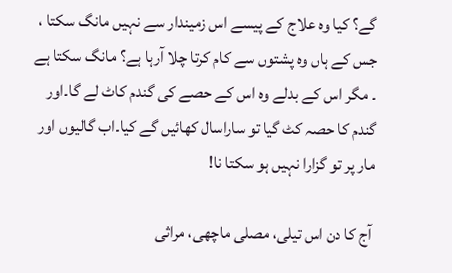گے؟ کیا وہ علاج کے پیسے اس زمیندار سے نہیں مانگ سکتا ، جس کے ہاں وہ پشتوں سے کام کرتا چلا آرہا ہے؟ مانگ سکتا ہے ۔ مگر اس کے بدلے وہ اس کے حصے کی گندم کاٹ لے گا۔اور گندم کا حصہ کٹ گیا تو ساراسال کھائیں گے کیا۔اب گالیوں اور مار پر تو گزارا نہیں ہو سکتا نا!

 آج کا دن اس تیلی، مصلی ماچھی، مراثی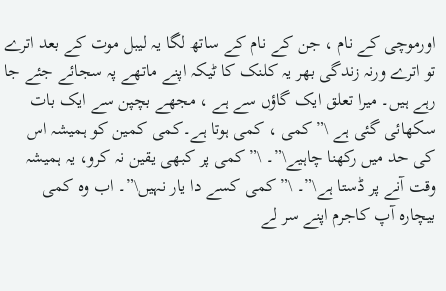اورموچی کے نام ، جن کے نام کے ساتھ لگا یہ لیبل موت کے بعد اترے تو اترے ورنہ زندگی بھر یہ کلنک کا ٹیکہ اپنے ماتھے پہ سجائے جئے جا رہے ہیں۔ میرا تعلق ایک گاؤں سے ہے ، مجھے بچپن سے ایک بات سکھائی گئی ہے \”کمی ، کمی ہوتا ہے۔کمی کمین کو ہمیشہ اس کی حد میں رکھنا چاہیے\”۔ \”کمی پر کبھی یقین نہ کرو، یہ ہمیشہ وقت آنے پر ڈستا ہے\”۔ \”کمی کسے دا یار نہیں\”۔ اب وہ کمی بیچارہ آپ کاجرم اپنے سر لے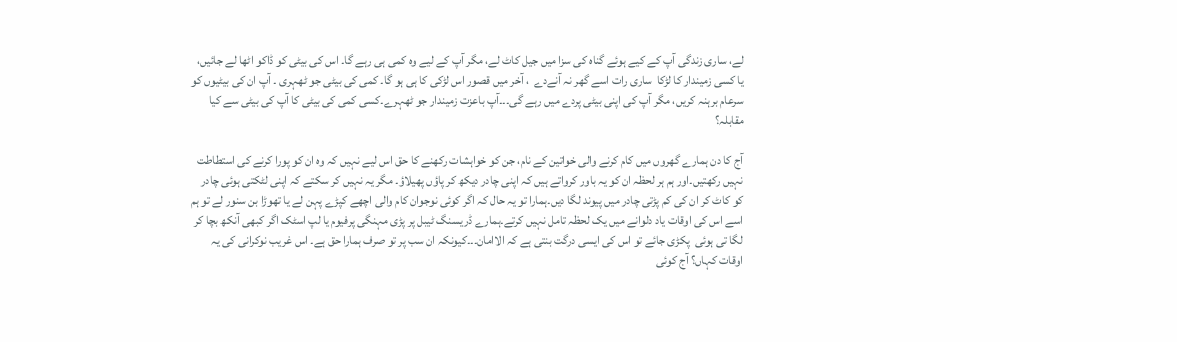لے، ساری زندگی آپ کے کیے ہوئے گناہ کی سزا میں جیل کاٹ لے، مگر آپ کے لیے وہ کمی ہی رہے گا۔ اس کی بیٹی کو ڈاکو اٹھا لے جائیں، یا کسی زمیندار کا لڑکا  ساری رات اسے گھر نہ آنےدے  ، آخر میں قصور اس لڑکی کا ہی ہو گا۔ کمی کی بیٹی جو ٹھہری ۔ آپ ان کی بیٹیوں کو سرعام برہنہ کریں، مگر آپ کی اپنی بیٹی پردے میں رہے گی۔۔۔آپ باعزت زمیندار جو ٹھہرے۔کسی کمی کی بیٹی کا آپ کی بیٹی سے کیا مقابلہ؟

آج کا دن ہمارے گھروں میں کام کرنے والی خواتین کے نام، جن کو خواہشات رکھنے کا حق اس لیے نہیں کہ وہ ان کو پورا کرنے کی استطاطت نہیں رکھتیں۔اور ہم ہر لحظہ ان کو یہ باور کرواتے ہیں کہ اپنی چادر دیکھ کر پاؤں پھیلاؤ۔ مگر یہ نہیں کر سکتے کہ اپنی لٹکتی ہوئی چادر کو کاٹ کر ان کی کم پڑتی چادر میں پیوند لگا دیں۔ہمارا تو یہ حال کہ اگر کوئی نوجوان کام والی اچھے کپڑے پہن لے یا تھوڑا بن سنور لے تو ہم اسے اس کی اوقات یاد دلوانے میں یک لحظہ تامل نہیں کرتے۔ہمارے ڈریسنگ ٹیبل پر پڑی مہنگی پرفیوم یا لپ اسٹک اگر کبھی آنکھ بچا کر لگا تی ہوئی  پکڑی جائے تو اس کی ایسی درگت بنتی ہے کہ الاامان۔۔۔کیونکہ ان سب پر تو صرف ہمارا حق ہے۔ اس غریب نوکرانی کی یہ اوقات کہاں؟ آج کوئی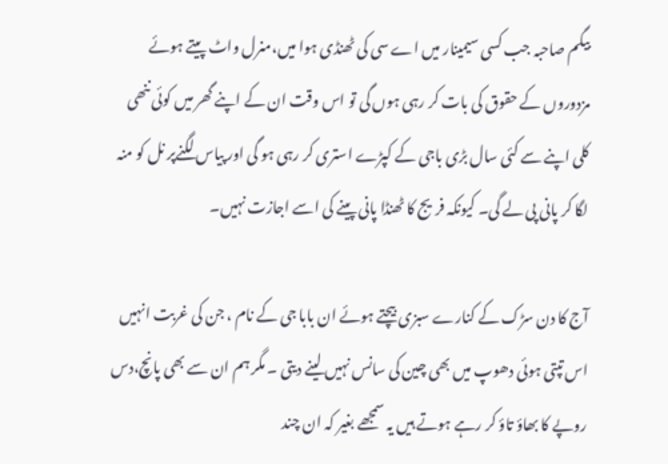بیگم صاحبہ جب کسی سیمینار میں اے سی کی ٹھنڈی ہوا میں،منرل واٹ پیتے ہوئے مزدوروں کے حقوق کی بات کر رہی ہوں گی تو اس وقت ان کے اپنے گھر میں کوئی ننھی کلی اپنے سے کئی سال بڑی باجی کے کپڑے استری کر رہی ہو گی اور پیاس لگنےپر نل کو منہ لگا کر پانی پی لے گی۔ کیونکہ فریج کا ٹھنڈا پانی پینے کی اسے اجازت نہیں۔

آج کا دن سڑک کے کنارے سبزی بیچتے ہوئے ان بابا جی کے نام ، جن کی غربت انہیں اس تپتی ہوئی دھوپ میں بھی چین کی سانس نہیں لینے دیتی ۔ مگر ہم ان سے بھی پانچ،دس روپے کا بھاؤ تاؤ کر رہے ہوتے ہیں یہ سمجھے بغیر کہ ان چند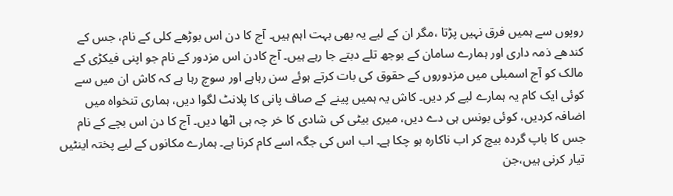روپوں سے ہمیں فرق نہیں پڑتا ،مگر ان کے لیے یہ بھی بہت اہم ہیں۔ آج کا دن اس بوڑھے کلی کے نام، جس کے کندھے ذمہ داری اور ہمارے سامان کے بوجھ تلے دبتے جا رہے ہیں۔ آج کادن اس مزدور کے نام جو اپنی فیکڑی کے مالک کو آج اسمبلی میں مزدوروں کے حقوق کی بات کرتے ہوئے سن رہاہے اور سوچ رہا ہے کہ کاش ان میں سے کوئی ایک کام یہ ہمارے لیے کر دیں۔ کاش یہ ہمیں پینے کے صاف پانی کا پلانٹ لگوا دیں، ہماری تنخواہ میں اضافہ کردیں، کوئی بونس ہی دے دیں، میری بیٹی کی شادی کا خر چہ ہی اٹھا دیں۔ آج کا دن اس بچے کے نام جس کا باپ گردہ بیچ کر اب ناکارہ ہو چکا ہے۔ اب اس کی جگہ اسے کام کرنا ہے۔ ہمارے مکانوں کے لیے پختہ اینٹیں تیار کرنی ہیں،جن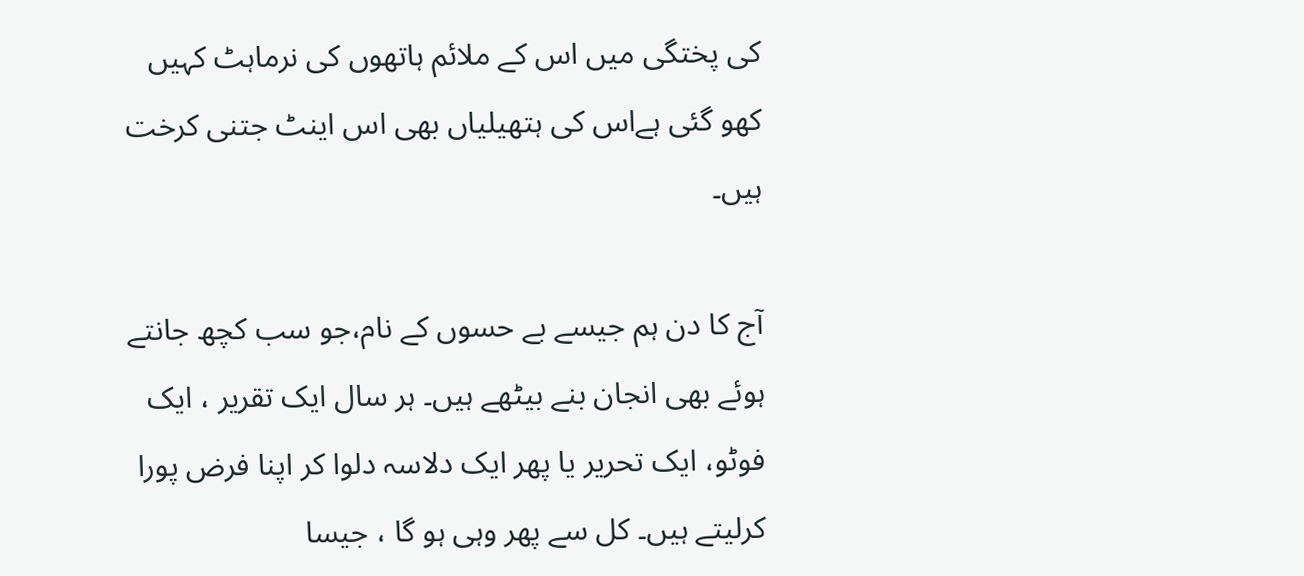کی پختگی میں اس کے ملائم ہاتھوں کی نرماہٹ کہیں کھو گئی ہےاس کی ہتھیلیاں بھی اس اینٹ جتنی کرخت ہیں۔

آج کا دن ہم جیسے بے حسوں کے نام،جو سب کچھ جانتے ہوئے بھی انجان بنے بیٹھے ہیں۔ ہر سال ایک تقریر ، ایک فوٹو، ایک تحریر یا پھر ایک دلاسہ دلوا کر اپنا فرض پورا کرلیتے ہیں۔ کل سے پھر وہی ہو گا ، جیسا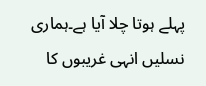پہلے ہوتا چلا آیا ہے۔ہماری نسلیں انہی غریبوں کا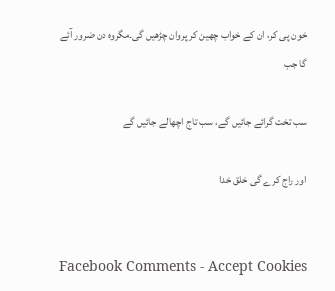خون پی کر، ان کے خواب چھین کر پروان چڑھیں گی۔مگروہ دن ضرور آئے گا جب

سب تخت گرائے جائیں گے، سب تاج اچھالے جائیں گے

اور راج کرے گی خلق خدا


Facebook Comments - Accept Cookies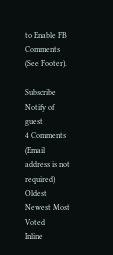to Enable FB Comments (See Footer).

Subscribe
Notify of
guest
4 Comments (Email address is not required)
Oldest
Newest Most Voted
Inline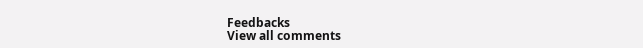Feedbacks
View all comments